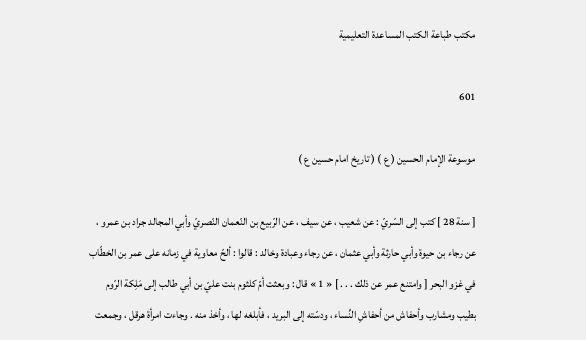مكتب طباعة الكتب المساعدة التعليمية

601

موسوعة الإمام الحسين ( ع ) ( تاريخ امام حسين ع )

[ سنة 28 ] كتب إلى السّريّ : عن شعيب ، عن سيف ، عن الرّبيع بن النّعمان النّصريّ وأبي المجالد جراد بن عمرو ، عن رجاء بن حيوة وأبي حارثة وأبي عثمان ، عن رجاء وعبادة وخالد : قالوا : ألحّ معاوية في زمانه على عمر بن الخطّاب في غزو البحر [ وامتنع عمر عن ذلك . . . ] « 1 » قال : وبعثت أمّ كلثوم بنت عليّ بن أبي طالب إلى مَلِكة الرّوم بطيب ومشارب وأحفاش من أحفاشِ النِّساء ، ودسّته إلى البريد ، فأبلغه لها ، وأخذ منه . وجاءت امرأة هرقل ، وجمعت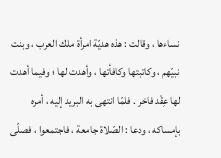نساءها ، وقالت : هذه هديّة امرأة ملك العرب ، وبنت نبيّهم ، وكاتبتها وكافأتها ، وأهدت لها ؛ وفيما أهدت لها عِقْد فاخر . فلمّا انتهى به البريد إليه ، أمره بإمساكه ، ودعا : الصّلاة جامعة ، فاجتمعوا ، فصلّى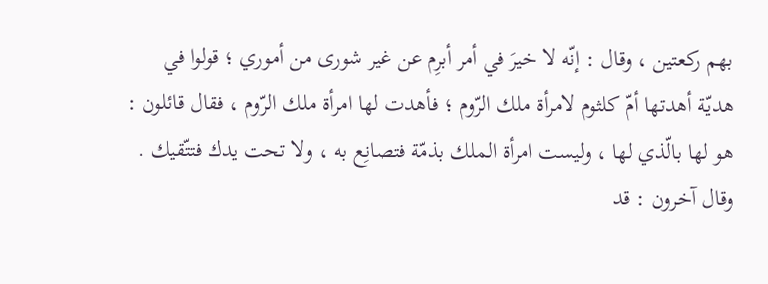بهم ركعتين ، وقال : إنّه لا خيرَ في أمر أبرِم عن غير شورى من أموري ؛ قولوا في هديّة أهدتها أمّ كلثوم لامرأة ملك الرّوم ؛ فأهدت لها امرأة ملك الرّوم ، فقال قائلون : هو لها بالّذي لها ، وليست امرأة الملك بذمّة فتصانِع به ، ولا تحت يدك فتتّقيك . وقال آخرون : قد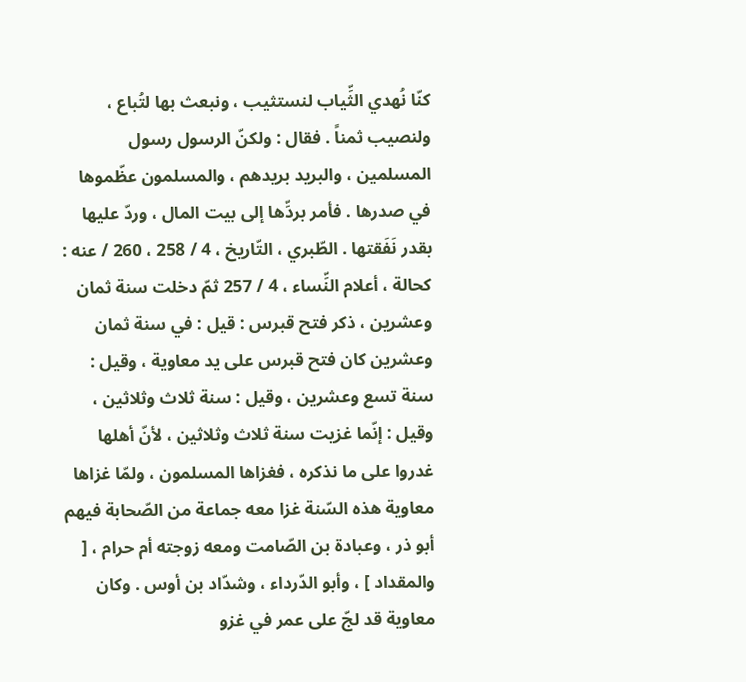كنّا نُهدي الثِّياب لنستثيب ، ونبعث بها لتُباع ، ولنصيب ثمناً . فقال : ولكنّ الرسول رسول المسلمين ، والبريد بريدهم ، والمسلمون عظّموها في صدرها . فأمر بردِّها إلى بيت المال ، وردّ عليها بقدر نَفَقتها . الطّبري ، التّاريخ ، 4 / 258 ، 260 / عنه : كحالة ، أعلام النِّساء ، 4 / 257 ثمّ دخلت سنة ثمان وعشرين ، ذكر فتح قبرس : قيل : في سنة ثمان وعشرين كان فتح قبرس على يد معاوية ، وقيل : سنة تسع وعشرين ، وقيل : سنة ثلاث وثلاثين ، وقيل : إنّما غزيت سنة ثلاث وثلاثين ، لأنّ أهلها غدروا على ما نذكره ، فغزاها المسلمون ، ولمّا غزاها معاوية هذه السّنة غزا معه جماعة من الصّحابة فيهم أبو ذر ، وعبادة بن الصّامت ومعه زوجته أم حرام ، [ والمقداد ] ، وأبو الدّرداء ، وشدّاد بن أوس . وكان معاوية قد لجّ على عمر في غزو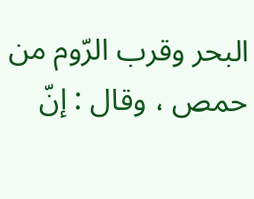البحر وقرب الرّوم من حمص ، وقال : إنّ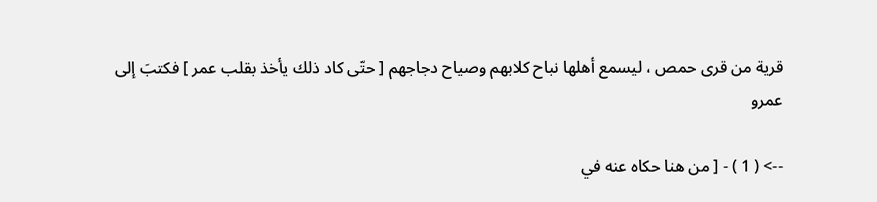قرية من قرى حمص ، ليسمع أهلها نباح كلابهم وصياح دجاجهم [ حتّى كاد ذلك يأخذ بقلب عمر ] فكتبَ إلى عمرو

--> ( 1 ) - [ من هنا حكاه عنه في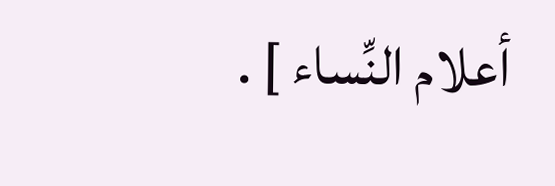أعلام النِّساء ] .